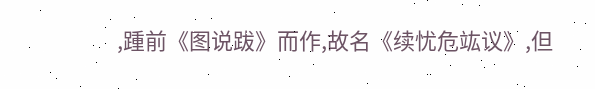,踵前《图说跋》而作,故名《续忧危竑议》,但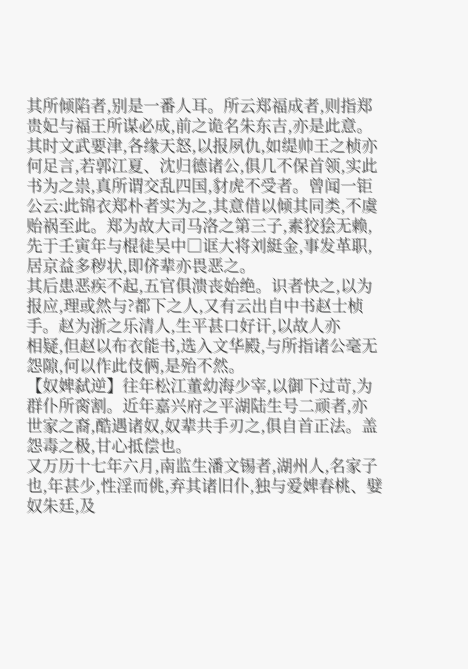其所倾陷者,别是一番人耳。所云郑福成者,则指郑贵妃与福王所谋必成,前之诡名朱东吉,亦是此意。其时文武要津,各缘天怒,以报夙仇,如缇帅王之桢亦何足言,若郭江夏、沈归德诸公,俱几不保首领,实此书为之祟,真所谓交乱四国,豺虎不受者。曾闻一钜公云:此锦衣郑朴者实为之,其意借以倾其同类,不虞贻祸至此。郑为故大司马洛之第三子,素狡狯无赖,先于壬寅年与棍徒吴中□诓大将刘綎金,事发革职,居京益多秽状,即侪辈亦畏恶之。
其后患恶疾不起,五官俱溃丧始绝。识者快之,以为报应,理或然与?都下之人,又有云出自中书赵士桢手。赵为浙之乐清人,生平甚口好讦,以故人亦
相疑,但赵以布衣能书,选入文华殿,与所指诸公毫无怨隙,何以作此伎俩,是殆不然。
【奴婢弑逆】往年松江董幼海少宰,以御下过苛,为群仆所脔割。近年嘉兴府之平湖陆生号二顽者,亦世家之裔,酷遇诸奴,奴辈共手刃之,俱自首正法。盖怨毒之极,甘心抵偿也。
又万历十七年六月,南监生潘文锡者,湖州人,名家子也,年甚少,性淫而佻,弃其诸旧仆,独与爱婢春桃、嬖奴朱廷,及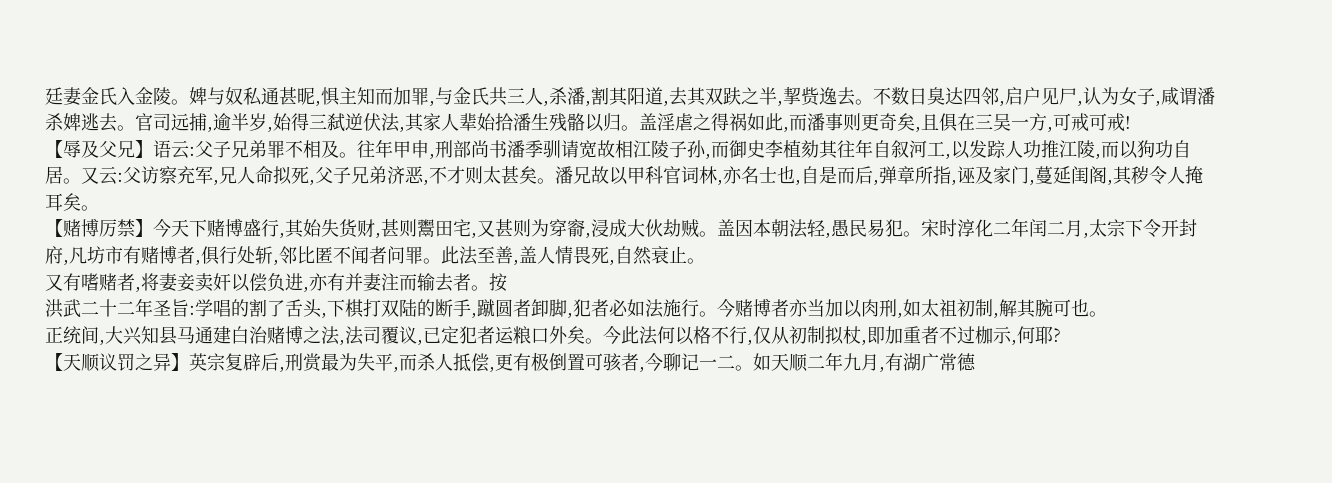廷妻金氏入金陵。婢与奴私通甚昵,惧主知而加罪,与金氏共三人,杀潘,割其阳道,去其双趺之半,挈赀逸去。不数日臭达四邻,启户见尸,认为女子,咸谓潘杀婢逃去。官司远捕,逾半岁,始得三弑逆伏法,其家人辈始拾潘生残骼以归。盖淫虐之得祸如此,而潘事则更奇矣,且俱在三吴一方,可戒可戒!
【辱及父兄】语云:父子兄弟罪不相及。往年甲申,刑部尚书潘季驯请宽故相江陵子孙,而御史李植劾其往年自叙河工,以发踪人功推江陵,而以狗功自居。又云:父访察充军,兄人命拟死,父子兄弟济恶,不才则太甚矣。潘兄故以甲科官词林,亦名士也,自是而后,弹章所指,诬及家门,蔓延闺阁,其秽令人掩耳矣。
【赌博厉禁】今天下赌博盛行,其始失货财,甚则鬻田宅,又甚则为穿窬,浸成大伙劫贼。盖因本朝法轻,愚民易犯。宋时淳化二年闰二月,太宗下令开封府,凡坊市有赌博者,俱行处斩,邻比匿不闻者问罪。此法至善,盖人情畏死,自然衰止。
又有嗜赌者,将妻妾卖奸以偿负进,亦有并妻注而输去者。按
洪武二十二年圣旨:学唱的割了舌头,下棋打双陆的断手,蹴圆者卸脚,犯者必如法施行。今赌博者亦当加以肉刑,如太祖初制,解其腕可也。
正统间,大兴知县马通建白治赌博之法,法司覆议,已定犯者运粮口外矣。今此法何以格不行,仅从初制拟杖,即加重者不过枷示,何耶?
【天顺议罚之异】英宗复辟后,刑赏最为失平,而杀人抵偿,更有极倒置可骇者,今聊记一二。如天顺二年九月,有湖广常德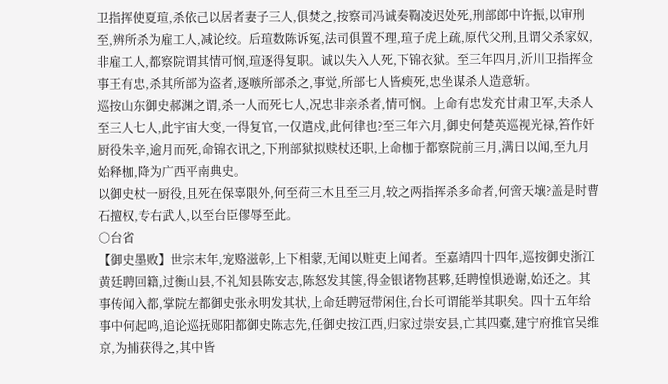卫指挥使夏瑄,杀依己以居者妻子三人,俱焚之,按察司冯诚奏鞫凌迟处死,刑部郎中许振,以审刑至,辨所杀为雇工人,减论绞。后瑄数陈诉冤,法司俱置不理,瑄子虎上疏,原代父刑,且谓父杀家奴,非雇工人,都察院谓其情可悯,瑄逐得复职。诚以失入人死,下锦衣狱。至三年四月,沂川卫指挥佥事王有忠,杀其所部为盗者,逐嗾所部杀之,事觉,所部七人皆瘐死,忠坐谋杀人造意斩。
巡按山东御史郝渊之谓,杀一人而死七人,况忠非亲杀者,情可悯。上命有忠发充甘肃卫军,夫杀人至三人七人,此宇宙大变,一得复官,一仅遣戍,此何律也?至三年六月,御史何楚英巡视光禄,笞作奸厨役朱辛,逾月而死,命锦衣讯之,下刑部狱拟赎杖还职,上命枷于都察院前三月,满日以闻,至九月始释枷,降为广西平南典史。
以御史杖一厨役,且死在保辜限外,何至荷三木且至三月,较之两指挥杀多命者,何啻天壤?盖是时曹石擅权,专右武人,以至台臣僇辱至此。
○台省
【御史墨败】世宗末年,宠赂滋彰,上下相蒙,无闻以赃吏上闻者。至嘉靖四十四年,巡按御史浙江黄廷聘回籍,过衡山县,不礼知县陈安志,陈怒发其箧,得金银诸物甚夥,廷聘惶惧逊谢,始还之。其事传闻入都,掌院左都御史张永明发其状,上命廷聘冠带闲住,台长可谓能举其职矣。四十五年给事中何起鸣,追论巡抚郧阳都御史陈志先,任御史按江西,归家过崇安县,亡其四橐,建宁府推官吴维京,为捕获得之,其中皆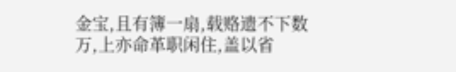金宝,且有簿一扇,载赂遗不下数万,上亦命革职闲住,盖以省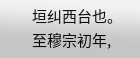垣纠西台也。
至穆宗初年,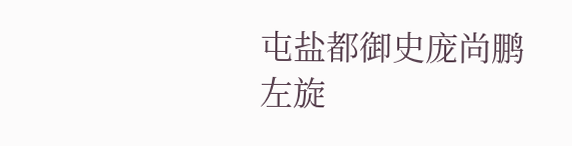屯盐都御史庞尚鹏
左旋